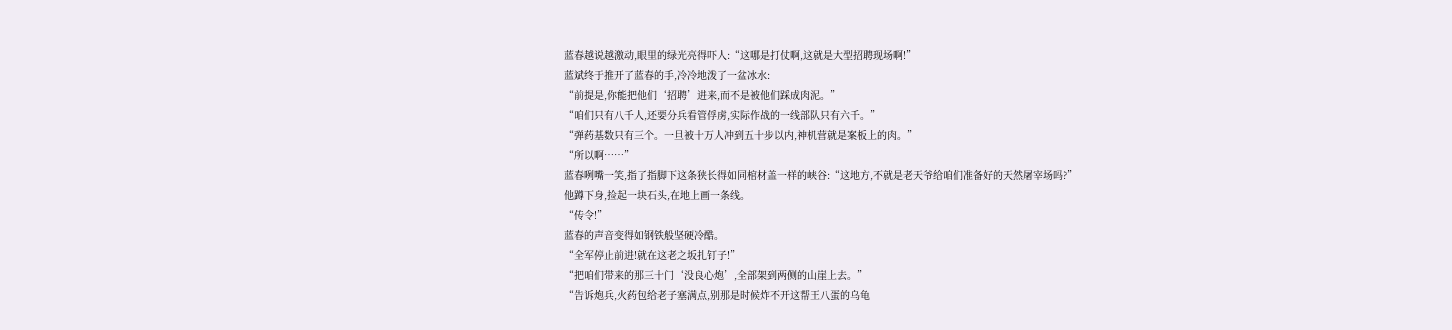蓝春越说越激动,眼里的绿光亮得吓人:“这哪是打仗啊,这就是大型招聘现场啊!”
蓝斌终于推开了蓝春的手,冷冷地泼了一盆冰水:
“前提是,你能把他们‘招聘’进来,而不是被他们踩成肉泥。”
“咱们只有八千人,还要分兵看管俘虏,实际作战的一线部队只有六千。”
“弹药基数只有三个。一旦被十万人冲到五十步以内,神机营就是案板上的肉。”
“所以啊……”
蓝春咧嘴一笑,指了指脚下这条狭长得如同棺材盖一样的峡谷:“这地方,不就是老天爷给咱们准备好的天然屠宰场吗?”
他蹲下身,捡起一块石头,在地上画一条线。
“传令!”
蓝春的声音变得如钢铁般坚硬冷酷。
“全军停止前进!就在这老之坂扎钉子!”
“把咱们带来的那三十门‘没良心炮’,全部架到两侧的山崖上去。”
“告诉炮兵,火药包给老子塞满点,别那是时候炸不开这帮王八蛋的乌龟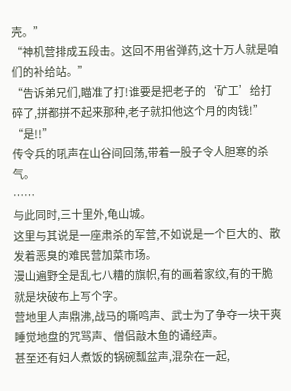壳。”
“神机营排成五段击。这回不用省弹药,这十万人就是咱们的补给站。”
“告诉弟兄们,瞄准了打!谁要是把老子的‘矿工’给打碎了,拼都拼不起来那种,老子就扣他这个月的肉钱!”
“是!!”
传令兵的吼声在山谷间回荡,带着一股子令人胆寒的杀气。
……
与此同时,三十里外,龟山城。
这里与其说是一座肃杀的军营,不如说是一个巨大的、散发着恶臭的难民营加菜市场。
漫山遍野全是乱七八糟的旗帜,有的画着家纹,有的干脆就是块破布上写个字。
营地里人声鼎沸,战马的嘶鸣声、武士为了争夺一块干爽睡觉地盘的咒骂声、僧侣敲木鱼的诵经声。
甚至还有妇人煮饭的锅碗瓢盆声,混杂在一起,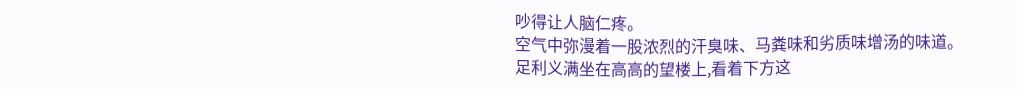吵得让人脑仁疼。
空气中弥漫着一股浓烈的汗臭味、马粪味和劣质味增汤的味道。
足利义满坐在高高的望楼上,看着下方这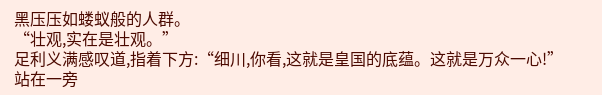黑压压如蝼蚁般的人群。
“壮观,实在是壮观。”
足利义满感叹道,指着下方:“细川,你看,这就是皇国的底蕴。这就是万众一心!”
站在一旁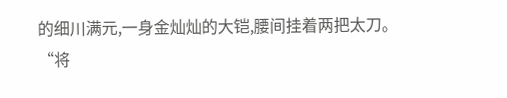的细川满元,一身金灿灿的大铠,腰间挂着两把太刀。
“将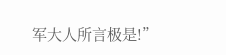军大人所言极是!”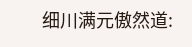细川满元傲然道: